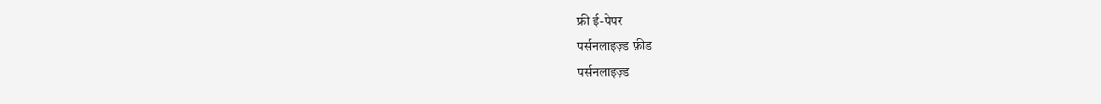फ्री ई-पेपर
पर्सनलाइज़्ड फ़ीड
पर्सनलाइज़्ड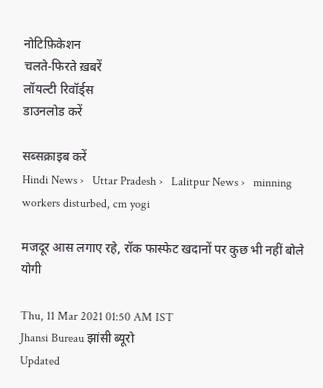नोटिफ़िकेशन
चलते-फिरते ख़बरें
लॉयल्टी रिवॉर्ड्स
डाउनलोड करें

सब्सक्राइब करें
Hindi News ›   Uttar Pradesh ›   Lalitpur News ›   minning workers disturbed, cm yogi

मजदूर आस लगाए रहे, रॉक फास्फेट खदानों पर कुछ भी नहीं बोले योगी

Thu, 11 Mar 2021 01:50 AM IST
Jhansi Bureau झांसी ब्यूरो
Updated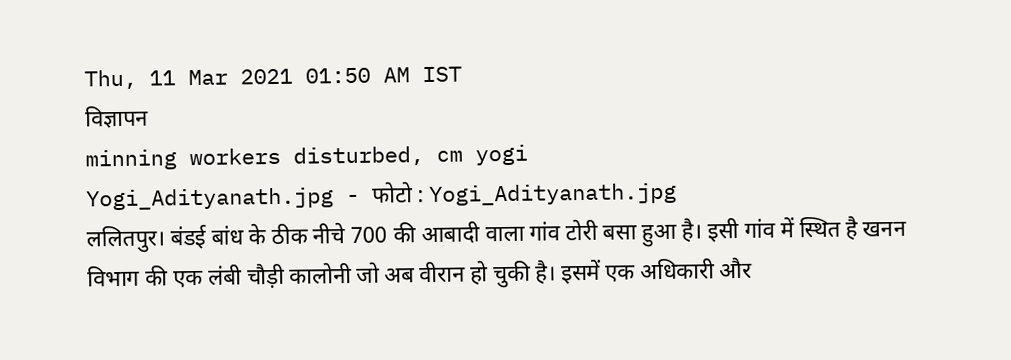Thu, 11 Mar 2021 01:50 AM IST
विज्ञापन
minning workers disturbed, cm yogi
Yogi_Adityanath.jpg - फोटो : Yogi_Adityanath.jpg
ललितपुर। बंडई बांध के ठीक नीचे 700 की आबादी वाला गांव टोरी बसा हुआ है। इसी गांव में स्थित है खनन विभाग की एक लंबी चौड़ी कालोनी जो अब वीरान हो चुकी है। इसमें एक अधिकारी और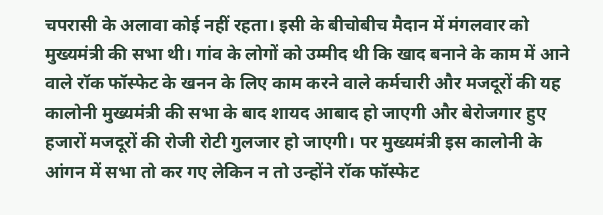चपरासी के अलावा कोई नहीं रहता। इसी के बीचोबीच मैदान में मंगलवार को मुख्यमंत्री की सभा थी। गांव के लोगों को उम्मीद थी कि खाद बनाने के काम में आने वाले रॉक फॉस्फेट के खनन के लिए काम करने वाले कर्मचारी और मजदूरों की यह कालोनी मुख्यमंत्री की सभा के बाद शायद आबाद हो जाएगी और बेरोजगार हुए हजारों मजदूरों की रोजी रोटी गुलजार हो जाएगी। पर मुख्यमंत्री इस कालोनी के आंगन में सभा तो कर गए लेकिन न तो उन्होंने रॉक फॉस्फेट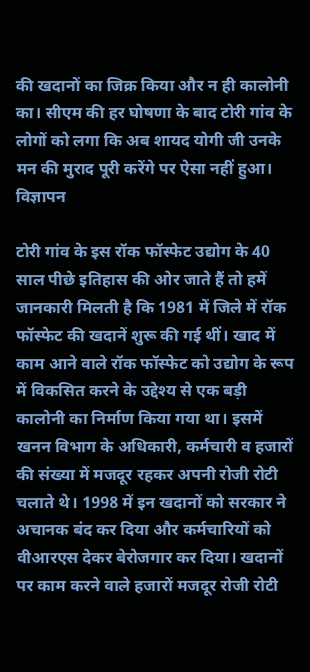की खदानों का जिक्र किया और न ही कालोनी का। सीएम की हर घोषणा के बाद टोरी गांव के लोगों को लगा कि अब शायद योगी जी उनके मन की मुराद पूरी करेंगे पर ऐसा नहीं हुआ।
विज्ञापन

टोरी गांव के इस रॉक फॉस्फेट उद्योग के 40 साल पीछे इतिहास की ओर जाते हैं तो हमें जानकारी मिलती है कि 1981 में जिले में रॉक फॉस्फेट की खदानें शुरू की गई थीं। खाद में काम आने वाले रॉक फॉस्फेट को उद्योग के रूप में विकसित करने के उद्देश्य से एक बड़ी कालोनी का निर्माण किया गया था। इसमें खनन विभाग के अधिकारी, कर्मचारी व हजारों की संख्या में मजदूर रहकर अपनी रोजी रोटी चलाते थे। 1998 में इन खदानों को सरकार ने अचानक बंद कर दिया और कर्मचारियों को वीआरएस देकर बेरोजगार कर दिया। खदानों पर काम करने वाले हजारों मजदूर रोजी रोटी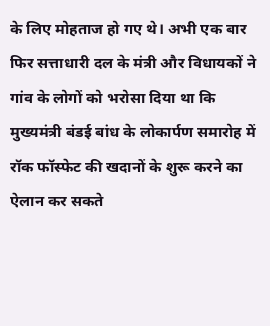के लिए मोहताज हो गए थे। अभी एक बार फिर सत्ताधारी दल के मंत्री और विधायकों ने गांव के लोगों को भरोसा दिया था कि मुख्यमंत्री बंडई बांध के लोकार्पण समारोह में रॉक फॉस्फेट की खदानों के शुरू करने का ऐलान कर सकते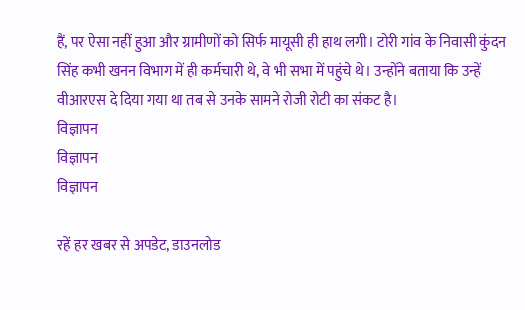हैं, पर ऐसा नहीं हुआ और ग्रामीणों को सिर्फ मायूसी ही हाथ लगी। टोरी गांव के निवासी कुंदन सिंह कभी खनन विभाग में ही कर्मचारी थे, वे भी सभा में पहुंचे थे। उन्होंने बताया कि उन्हें वीआरएस दे दिया गया था तब से उनके सामने रोजी रोटी का संकट है।
विज्ञापन
विज्ञापन
विज्ञापन

रहें हर खबर से अपडेट, डाउनलोड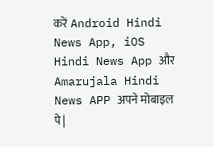करें Android Hindi News App, iOS Hindi News App और Amarujala Hindi News APP अपने मोबाइल पे|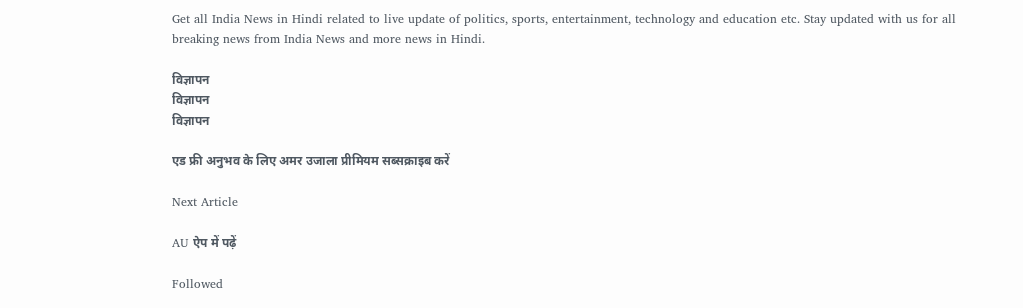Get all India News in Hindi related to live update of politics, sports, entertainment, technology and education etc. Stay updated with us for all breaking news from India News and more news in Hindi.

विज्ञापन
विज्ञापन
विज्ञापन

एड फ्री अनुभव के लिए अमर उजाला प्रीमियम सब्सक्राइब करें

Next Article

AU ऐप में पढ़ें

Followed